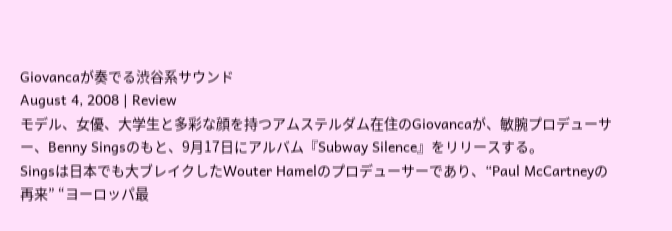Giovancaが奏でる渋谷系サウンド
August 4, 2008 | Review
モデル、女優、大学生と多彩な顔を持つアムステルダム在住のGiovancaが、敏腕プロデューサー、Benny Singsのもと、9月17日にアルバム『Subway Silence』をリリースする。
Singsは日本でも大ブレイクしたWouter Hamelのプロデューサーであり、“Paul McCartneyの再来” “ヨーロッパ最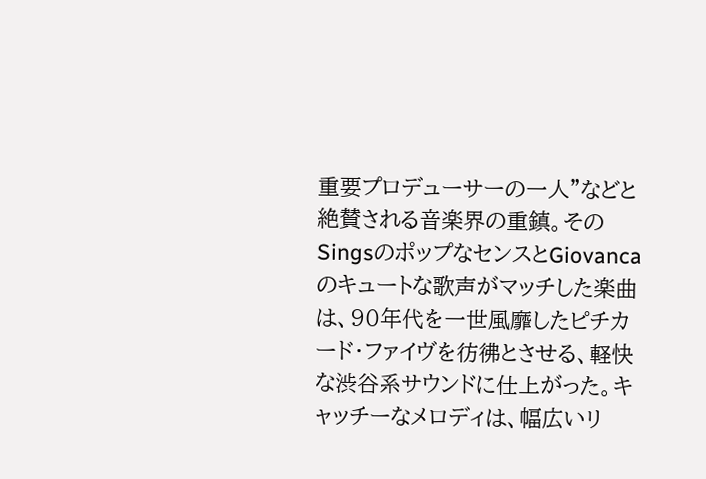重要プロデューサーの一人”などと絶賛される音楽界の重鎮。そのSingsのポップなセンスとGiovancaのキュートな歌声がマッチした楽曲は、90年代を一世風靡したピチカード・ファイヴを彷彿とさせる、軽快な渋谷系サウンドに仕上がった。キャッチーなメロディは、幅広いリ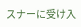スナーに受け入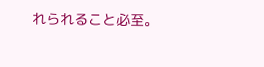れられること必至。